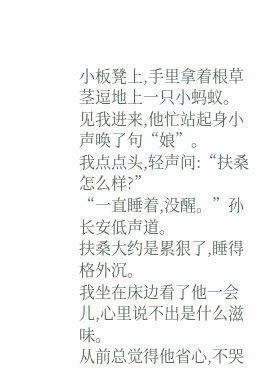小板凳上,手里拿着根草茎逗地上一只小蚂蚁。
见我进来,他忙站起身小声唤了句“娘”。
我点点头,轻声问:“扶桑怎么样?”
“一直睡着,没醒。”孙长安低声道。
扶桑大约是累狠了,睡得格外沉。
我坐在床边看了他一会儿,心里说不出是什么滋味。
从前总觉得他省心,不哭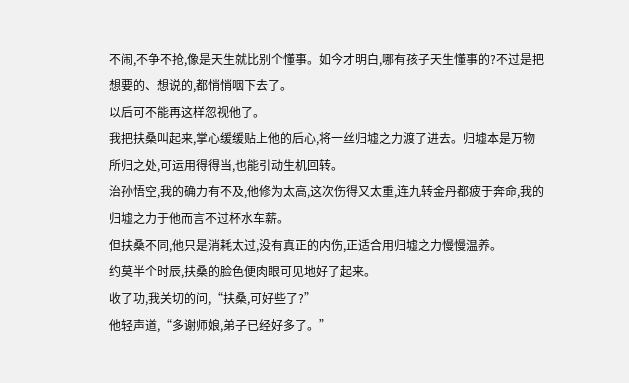不闹,不争不抢,像是天生就比别个懂事。如今才明白,哪有孩子天生懂事的?不过是把想要的、想说的,都悄悄咽下去了。
以后可不能再这样忽视他了。
我把扶桑叫起来,掌心缓缓贴上他的后心,将一丝归墟之力渡了进去。归墟本是万物所归之处,可运用得得当,也能引动生机回转。
治孙悟空,我的确力有不及,他修为太高,这次伤得又太重,连九转金丹都疲于奔命,我的归墟之力于他而言不过杯水车薪。
但扶桑不同,他只是消耗太过,没有真正的内伤,正适合用归墟之力慢慢温养。
约莫半个时辰,扶桑的脸色便肉眼可见地好了起来。
收了功,我关切的问,“扶桑,可好些了?”
他轻声道,“多谢师娘,弟子已经好多了。”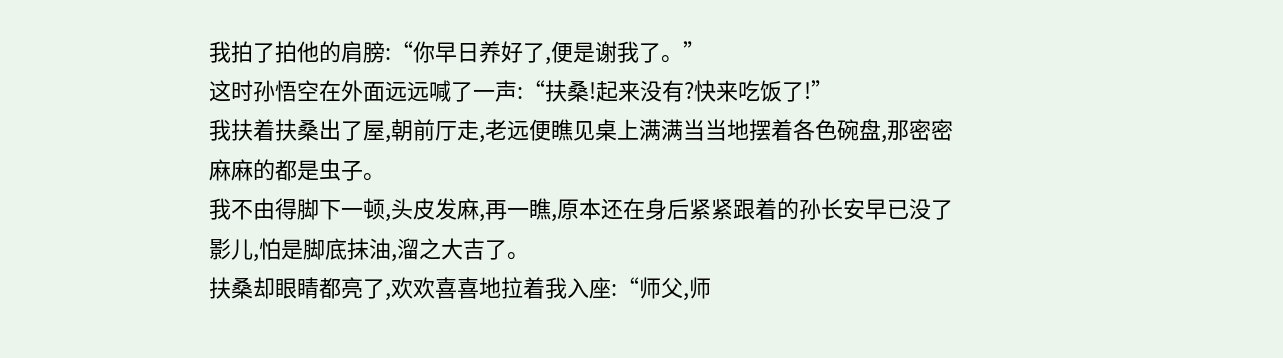我拍了拍他的肩膀:“你早日养好了,便是谢我了。”
这时孙悟空在外面远远喊了一声:“扶桑!起来没有?快来吃饭了!”
我扶着扶桑出了屋,朝前厅走,老远便瞧见桌上满满当当地摆着各色碗盘,那密密麻麻的都是虫子。
我不由得脚下一顿,头皮发麻,再一瞧,原本还在身后紧紧跟着的孙长安早已没了影儿,怕是脚底抹油,溜之大吉了。
扶桑却眼睛都亮了,欢欢喜喜地拉着我入座:“师父,师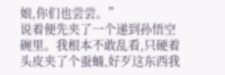娘,你们也尝尝。”
说着便先夹了一个递到孙悟空碗里。我根本不敢乱看,只硬着头皮夹了个蚕蛹,好歹这东西我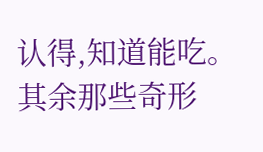认得,知道能吃。
其余那些奇形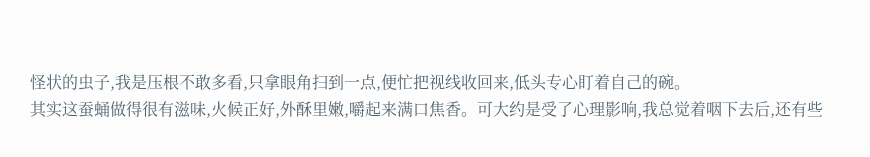怪状的虫子,我是压根不敢多看,只拿眼角扫到一点,便忙把视线收回来,低头专心盯着自己的碗。
其实这蚕蛹做得很有滋味,火候正好,外酥里嫩,嚼起来满口焦香。可大约是受了心理影响,我总觉着咽下去后,还有些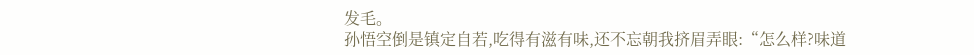发毛。
孙悟空倒是镇定自若,吃得有滋有味,还不忘朝我挤眉弄眼:“怎么样?味道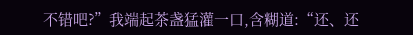不错吧?”我端起茶盏猛灌一口,含糊道:“还、还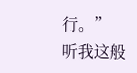行。”
听我这般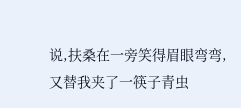说,扶桑在一旁笑得眉眼弯弯,又替我夹了一筷子青虫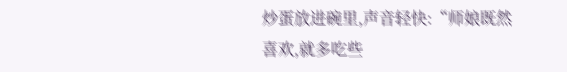炒蛋放进碗里,声音轻快:“师娘既然喜欢,就多吃些